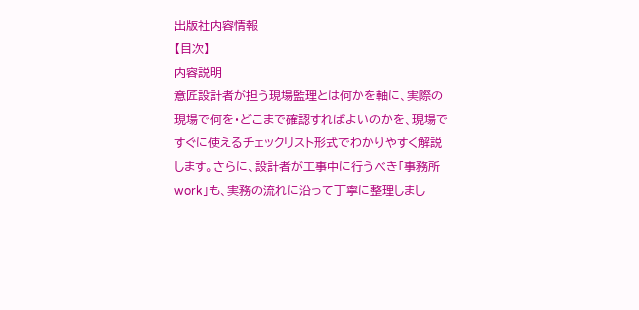出版社内容情報
【目次】
内容説明
意匠設計者が担う現場監理とは何かを軸に、実際の現場で何を・どこまで確認すればよいのかを、現場ですぐに使えるチェックリスト形式でわかりやすく解説します。さらに、設計者が工事中に行うべき「事務所work」も、実務の流れに沿って丁寧に整理しまし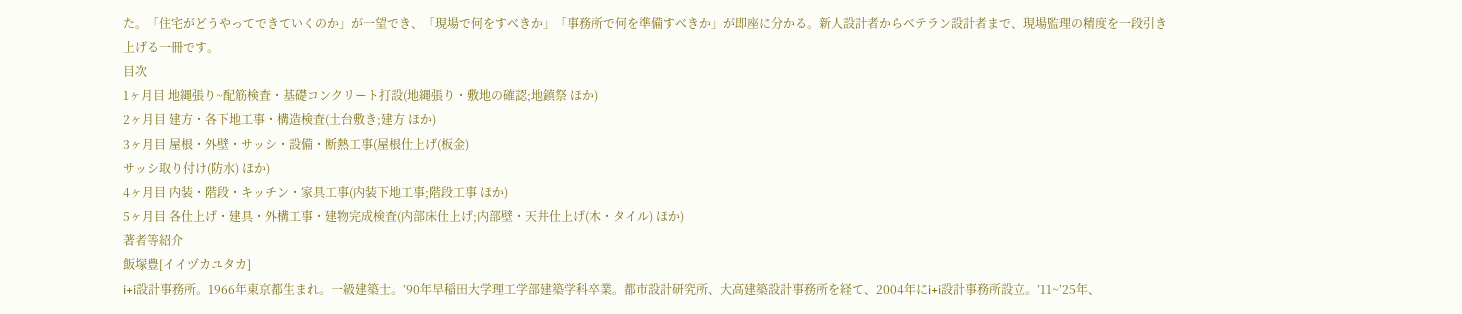た。「住宅がどうやってできていくのか」が一望でき、「現場で何をすべきか」「事務所で何を準備すべきか」が即座に分かる。新人設計者からベテラン設計者まで、現場監理の精度を一段引き上げる一冊です。
目次
1ヶ月目 地縄張り~配筋検査・基礎コンクリート打設(地縄張り・敷地の確認;地鎮祭 ほか)
2ヶ月目 建方・各下地工事・構造検査(土台敷き;建方 ほか)
3ヶ月目 屋根・外壁・サッシ・設備・断熱工事(屋根仕上げ(板金)
サッシ取り付け(防水) ほか)
4ヶ月目 内装・階段・キッチン・家具工事(内装下地工事;階段工事 ほか)
5ヶ月目 各仕上げ・建具・外構工事・建物完成検査(内部床仕上げ;内部壁・天井仕上げ(木・タイル) ほか)
著者等紹介
飯塚豊[イイヅカユタカ]
i+i設計事務所。1966年東京都生まれ。一級建築士。’90年早稲田大学理工学部建築学科卒業。都市設計研究所、大高建築設計事務所を経て、2004年にi+i設計事務所設立。’11~’25年、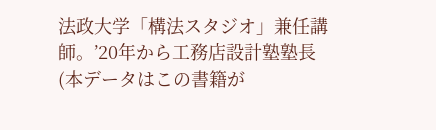法政大学「構法スタジオ」兼任講師。’20年から工務店設計塾塾長(本データはこの書籍が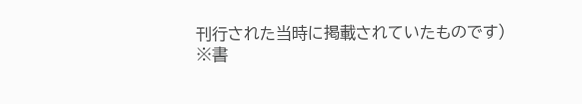刊行された当時に掲載されていたものです)
※書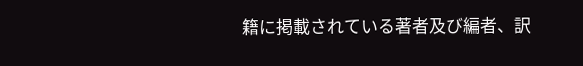籍に掲載されている著者及び編者、訳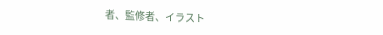者、監修者、イラスト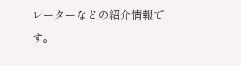レーターなどの紹介情報です。